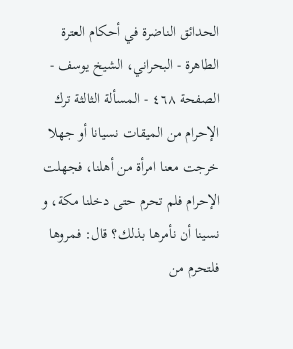الحدائق الناضرة في أحكام العترة الطاهرة - البحراني، الشيخ يوسف - الصفحة ٤٦٨ - المسألة الثالثة ترك الإحرام من الميقات نسيانا أو جهلا
خرجت معنا امرأة من أهلنا، فجهلت الإحرام فلم تحرم حتى دخلنا مكة، و نسينا أن نأمرها بذلك؟ قال: فمروها فلتحرم من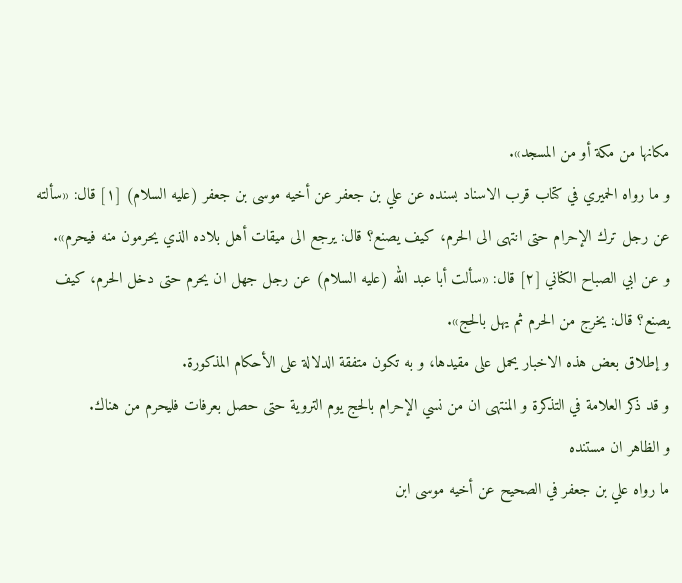مكانها من مكة أو من المسجد».
و ما رواه الحميري في كتاب قرب الاسناد بسنده عن علي بن جعفر عن أخيه موسى بن جعفر (عليه السلام) [١] قال: «سألته عن رجل ترك الإحرام حتى انتهى الى الحرم، كيف يصنع؟ قال: يرجع الى ميقات أهل بلاده الذي يحرمون منه فيحرم».
و عن ابي الصباح الكناني [٢] قال: «سألت أبا عبد الله (عليه السلام) عن رجل جهل ان يحرم حتى دخل الحرم، كيف يصنع؟ قال: يخرج من الحرم ثم يهل بالحج».
و إطلاق بعض هذه الاخبار يحمل على مقيدها، و به تكون متفقة الدلالة على الأحكام المذكورة.
و قد ذكر العلامة في التذكرة و المنتهى ان من نسي الإحرام بالحج يوم التروية حتى حصل بعرفات فليحرم من هناك.
و الظاهر ان مستنده
ما رواه علي بن جعفر في الصحيح عن أخيه موسى ابن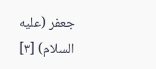جعفر (عليه السلام) [٣]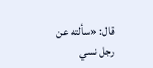قال: «سألته عن رجل نسي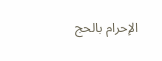الإحرام بالحج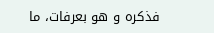فذكره و هو بعرفات، ما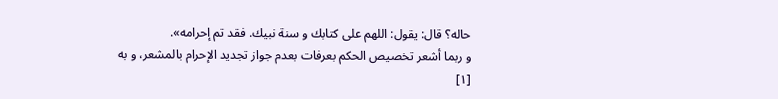حاله؟ قال: يقول: اللهم على كتابك و سنة نبيك. فقد تم إحرامه».
و ربما أشعر تخصيص الحكم بعرفات بعدم جواز تجديد الإحرام بالمشعر، و به
[١]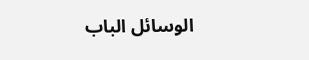الوسائل الباب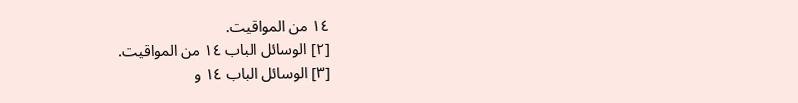١٤ من المواقيت.
[٢] الوسائل الباب ١٤ من المواقيت.
[٣] الوسائل الباب ١٤ و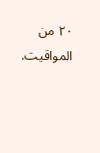٢٠ من المواقيت.